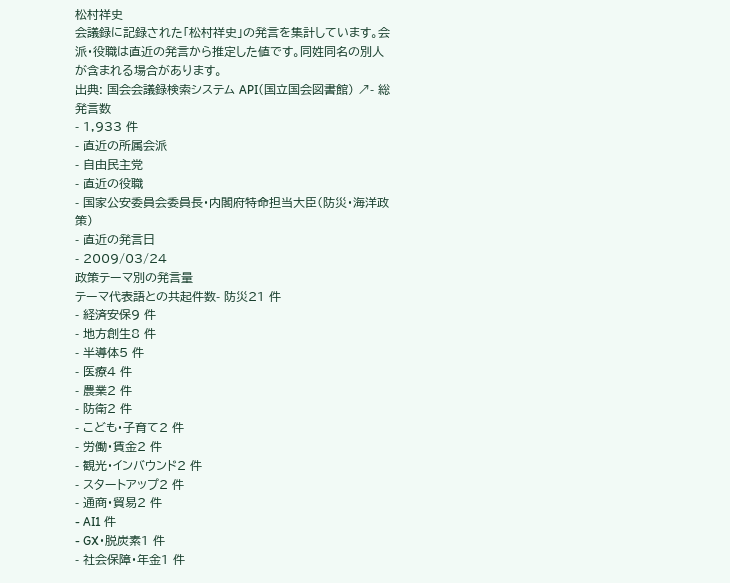松村祥史
会議録に記録された「松村祥史」の発言を集計しています。会派・役職は直近の発言から推定した値です。同姓同名の別人が含まれる場合があります。
出典: 国会会議録検索システム API(国立国会図書館) ↗- 総発言数
- 1,933 件
- 直近の所属会派
- 自由民主党
- 直近の役職
- 国家公安委員会委員長・内閣府特命担当大臣(防災・海洋政策)
- 直近の発言日
- 2009/03/24
政策テーマ別の発言量
テーマ代表語との共起件数- 防災21 件
- 経済安保9 件
- 地方創生8 件
- 半導体5 件
- 医療4 件
- 農業2 件
- 防衛2 件
- こども・子育て2 件
- 労働・賃金2 件
- 観光・インバウンド2 件
- スタートアップ2 件
- 通商・貿易2 件
- AI1 件
- GX・脱炭素1 件
- 社会保障・年金1 件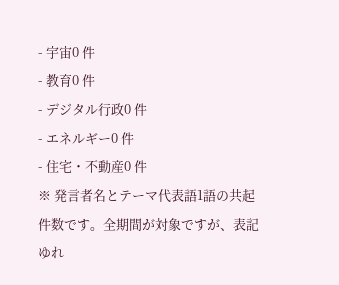- 宇宙0 件
- 教育0 件
- デジタル行政0 件
- エネルギー0 件
- 住宅・不動産0 件
※ 発言者名とテーマ代表語1語の共起件数です。全期間が対象ですが、表記ゆれ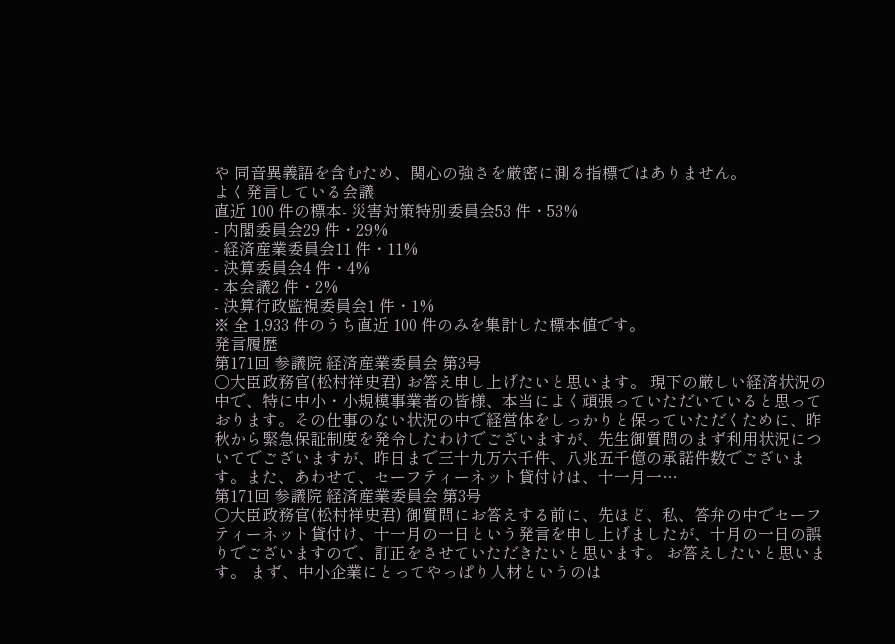や 同音異義語を含むため、関心の強さを厳密に測る指標ではありません。
よく発言している会議
直近 100 件の標本- 災害対策特別委員会53 件・53%
- 内閣委員会29 件・29%
- 経済産業委員会11 件・11%
- 決算委員会4 件・4%
- 本会議2 件・2%
- 決算行政監視委員会1 件・1%
※ 全 1,933 件のうち直近 100 件のみを集計した標本値です。
発言履歴
第171回 参議院 経済産業委員会 第3号
○大臣政務官(松村祥史君) お答え申し上げたいと思います。 現下の厳しい経済状況の中で、特に中小・小規模事業者の皆様、本当によく頑張っていただいていると思っております。その仕事のない状況の中で経営体をしっかりと保っていただくために、昨秋から緊急保証制度を発令したわけでございますが、先生御質問のまず利用状況についてでございますが、昨日まで三十九万六千件、八兆五千億の承諾件数でございます。また、あわせて、セーフティーネット貸付けは、十一月一…
第171回 参議院 経済産業委員会 第3号
○大臣政務官(松村祥史君) 御質問にお答えする前に、先ほど、私、答弁の中でセーフティーネット貸付け、十一月の一日という発言を申し上げましたが、十月の一日の誤りでございますので、訂正をさせていただきたいと思います。 お答えしたいと思います。 まず、中小企業にとってやっぱり人材というのは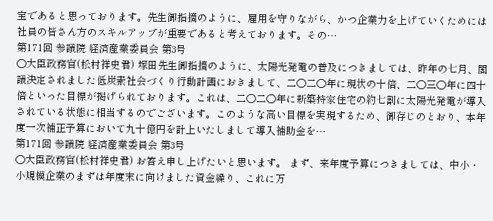宝であると思っております。先生御指摘のように、雇用を守りながら、かつ企業力を上げていくためには社員の皆さん方のスキルアップが重要であると考えております。その…
第171回 参議院 経済産業委員会 第3号
○大臣政務官(松村祥史君) 塚田先生御指摘のように、太陽光発電の普及につきましては、昨年の七月、閣議決定されました低炭素社会づくり行動計画におきまして、二〇二〇年に現状の十倍、二〇三〇年に四十倍といった目標が掲げられております。これは、二〇二〇年に新築持家住宅の約七割に太陽光発電が導入されている状態に相当するのでございます。このような高い目標を実現するため、御存じのとおり、本年度一次補正予算において九十億円を計上いたしまして導入補助金を…
第171回 参議院 経済産業委員会 第3号
○大臣政務官(松村祥史君) お答え申し上げたいと思います。 まず、来年度予算につきましては、中小・小規模企業のまずは年度末に向けました資金繰り、これに万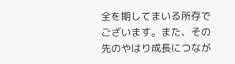全を期してまいる所存でございます。また、その先のやはり成長につなが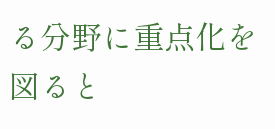る分野に重点化を図ると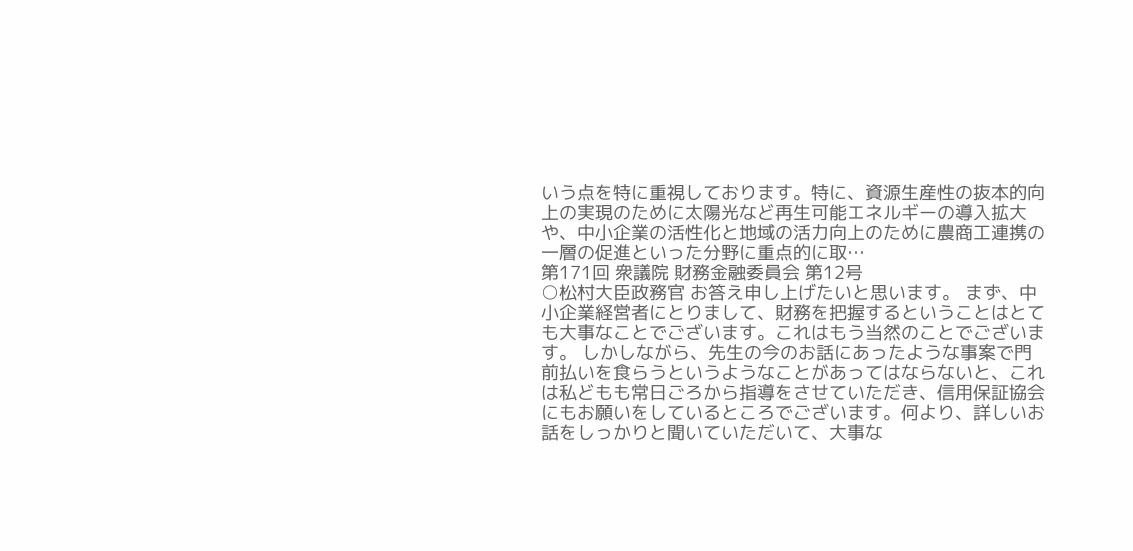いう点を特に重視しております。特に、資源生産性の抜本的向上の実現のために太陽光など再生可能エネルギーの導入拡大や、中小企業の活性化と地域の活力向上のために農商工連携の一層の促進といった分野に重点的に取…
第171回 衆議院 財務金融委員会 第12号
○松村大臣政務官 お答え申し上げたいと思います。 まず、中小企業経営者にとりまして、財務を把握するということはとても大事なことでございます。これはもう当然のことでございます。 しかしながら、先生の今のお話にあったような事案で門前払いを食らうというようなことがあってはならないと、これは私どもも常日ごろから指導をさせていただき、信用保証協会にもお願いをしているところでございます。何より、詳しいお話をしっかりと聞いていただいて、大事な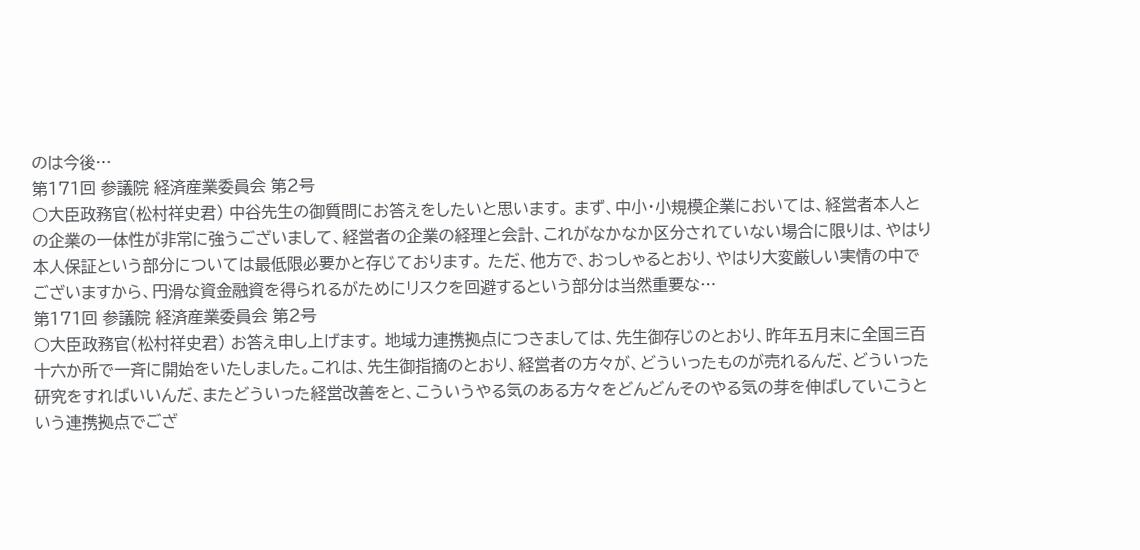のは今後…
第171回 参議院 経済産業委員会 第2号
○大臣政務官(松村祥史君) 中谷先生の御質問にお答えをしたいと思います。 まず、中小・小規模企業においては、経営者本人との企業の一体性が非常に強うございまして、経営者の企業の経理と会計、これがなかなか区分されていない場合に限りは、やはり本人保証という部分については最低限必要かと存じております。 ただ、他方で、おっしゃるとおり、やはり大変厳しい実情の中でございますから、円滑な資金融資を得られるがためにリスクを回避するという部分は当然重要な…
第171回 参議院 経済産業委員会 第2号
○大臣政務官(松村祥史君) お答え申し上げます。 地域力連携拠点につきましては、先生御存じのとおり、昨年五月末に全国三百十六か所で一斉に開始をいたしました。これは、先生御指摘のとおり、経営者の方々が、どういったものが売れるんだ、どういった研究をすればいいんだ、またどういった経営改善をと、こういうやる気のある方々をどんどんそのやる気の芽を伸ばしていこうという連携拠点でござ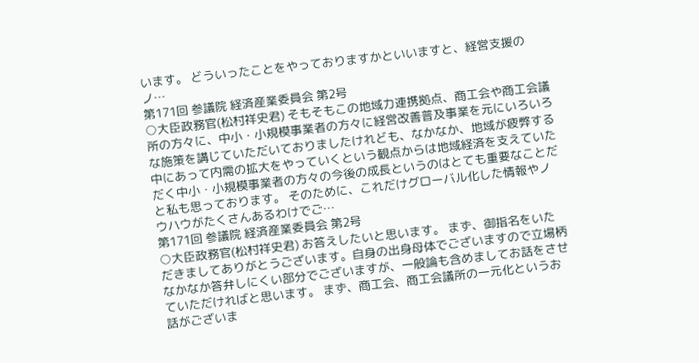います。 どういったことをやっておりますかといいますと、経営支援のノ…
第171回 参議院 経済産業委員会 第2号
○大臣政務官(松村祥史君) そもそもこの地域力連携拠点、商工会や商工会議所の方々に、中小・小規模事業者の方々に経営改善普及事業を元にいろいろな施策を講じていただいておりましたけれども、なかなか、地域が疲弊する中にあって内需の拡大をやっていくという観点からは地域経済を支えていただく中小・小規模事業者の方々の今後の成長というのはとても重要なことだと私も思っております。 そのために、これだけグローバル化した情報やノウハウがたくさんあるわけでご…
第171回 参議院 経済産業委員会 第2号
○大臣政務官(松村祥史君) お答えしたいと思います。 まず、御指名をいただきましてありがとうございます。自身の出身母体でございますので立場柄なかなか答弁しにくい部分でございますが、一般論も含めましてお話をさせていただければと思います。 まず、商工会、商工会議所の一元化というお話がございま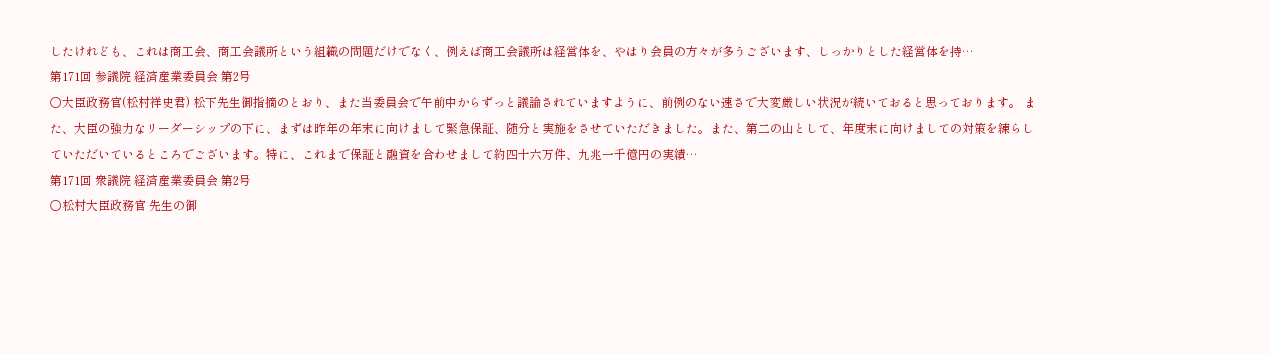したけれども、これは商工会、商工会議所という組織の問題だけでなく、例えば商工会議所は経営体を、やはり会員の方々が多うございます、しっかりとした経営体を持…
第171回 参議院 経済産業委員会 第2号
○大臣政務官(松村祥史君) 松下先生御指摘のとおり、また当委員会で午前中からずっと議論されていますように、前例のない速さで大変厳しい状況が続いておると思っております。 また、大臣の強力なリーダーシップの下に、まずは昨年の年末に向けまして緊急保証、随分と実施をさせていただきました。また、第二の山として、年度末に向けましての対策を練らしていただいているところでございます。特に、これまで保証と融資を合わせまして約四十六万件、九兆一千億円の実績…
第171回 衆議院 経済産業委員会 第2号
○松村大臣政務官 先生の御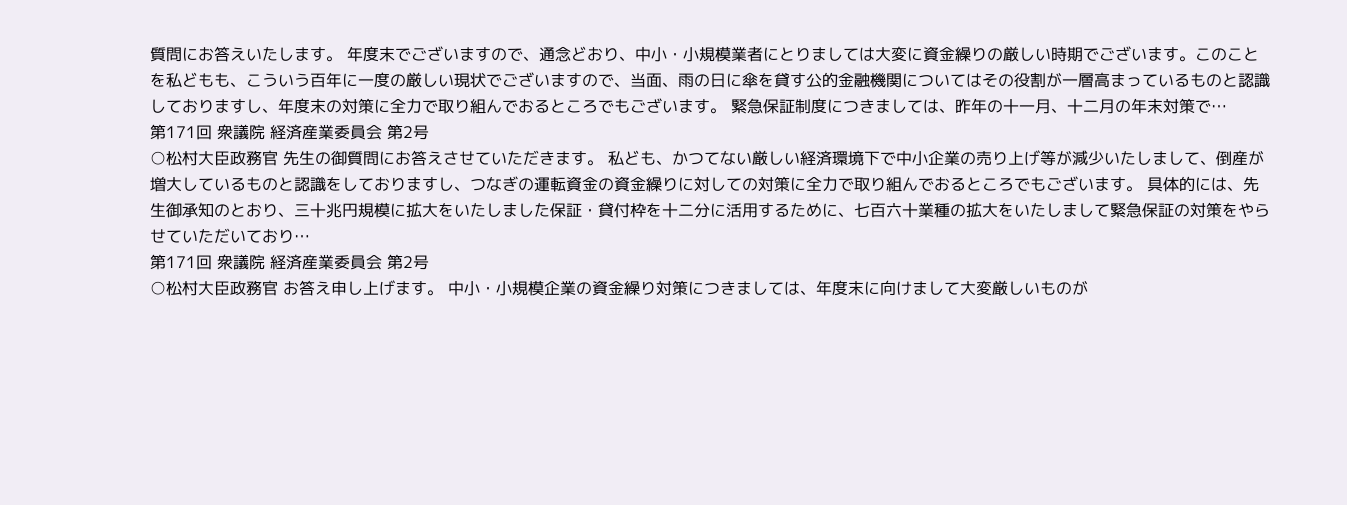質問にお答えいたします。 年度末でございますので、通念どおり、中小・小規模業者にとりましては大変に資金繰りの厳しい時期でございます。このことを私どもも、こういう百年に一度の厳しい現状でございますので、当面、雨の日に傘を貸す公的金融機関についてはその役割が一層高まっているものと認識しておりますし、年度末の対策に全力で取り組んでおるところでもございます。 緊急保証制度につきましては、昨年の十一月、十二月の年末対策で…
第171回 衆議院 経済産業委員会 第2号
○松村大臣政務官 先生の御質問にお答えさせていただきます。 私ども、かつてない厳しい経済環境下で中小企業の売り上げ等が減少いたしまして、倒産が増大しているものと認識をしておりますし、つなぎの運転資金の資金繰りに対しての対策に全力で取り組んでおるところでもございます。 具体的には、先生御承知のとおり、三十兆円規模に拡大をいたしました保証・貸付枠を十二分に活用するために、七百六十業種の拡大をいたしまして緊急保証の対策をやらせていただいており…
第171回 衆議院 経済産業委員会 第2号
○松村大臣政務官 お答え申し上げます。 中小・小規模企業の資金繰り対策につきましては、年度末に向けまして大変厳しいものが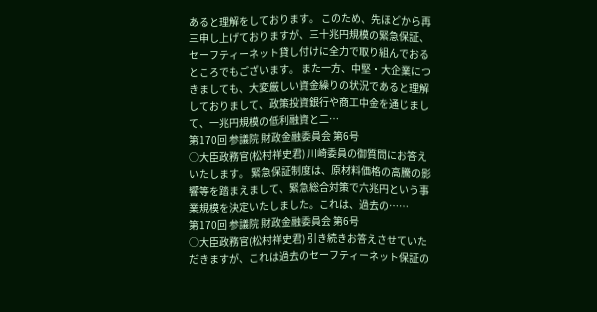あると理解をしております。 このため、先ほどから再三申し上げておりますが、三十兆円規模の緊急保証、セーフティーネット貸し付けに全力で取り組んでおるところでもございます。 また一方、中堅・大企業につきましても、大変厳しい資金繰りの状況であると理解しておりまして、政策投資銀行や商工中金を通じまして、一兆円規模の低利融資と二…
第170回 参議院 財政金融委員会 第6号
○大臣政務官(松村祥史君) 川崎委員の御質問にお答えいたします。 緊急保証制度は、原材料価格の高騰の影響等を踏まえまして、緊急総合対策で六兆円という事業規模を決定いたしました。これは、過去の……
第170回 参議院 財政金融委員会 第6号
○大臣政務官(松村祥史君) 引き続きお答えさせていただきますが、これは過去のセーフティーネット保証の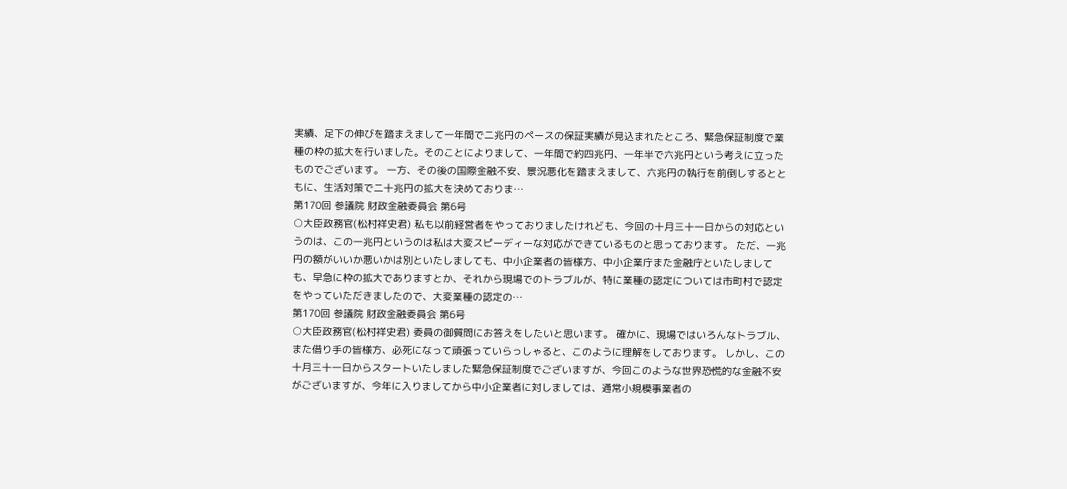実績、足下の伸びを踏まえまして一年間で二兆円のペースの保証実績が見込まれたところ、緊急保証制度で業種の枠の拡大を行いました。そのことによりまして、一年間で約四兆円、一年半で六兆円という考えに立ったものでございます。 一方、その後の国際金融不安、景況悪化を踏まえまして、六兆円の執行を前倒しするとともに、生活対策で二十兆円の拡大を決めておりま…
第170回 参議院 財政金融委員会 第6号
○大臣政務官(松村祥史君) 私も以前経営者をやっておりましたけれども、今回の十月三十一日からの対応というのは、この一兆円というのは私は大変スピーディーな対応ができているものと思っております。 ただ、一兆円の額がいいか悪いかは別といたしましても、中小企業者の皆様方、中小企業庁また金融庁といたしましても、早急に枠の拡大でありますとか、それから現場でのトラブルが、特に業種の認定については市町村で認定をやっていただきましたので、大変業種の認定の…
第170回 参議院 財政金融委員会 第6号
○大臣政務官(松村祥史君) 委員の御質問にお答えをしたいと思います。 確かに、現場ではいろんなトラブル、また借り手の皆様方、必死になって頑張っていらっしゃると、このように理解をしております。 しかし、この十月三十一日からスタートいたしました緊急保証制度でございますが、今回このような世界恐慌的な金融不安がございますが、今年に入りましてから中小企業者に対しましては、通常小規模事業者の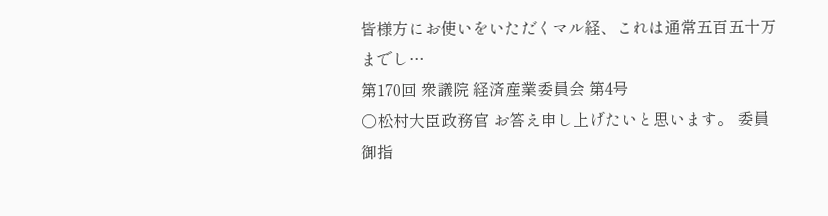皆様方にお使いをいただくマル経、これは通常五百五十万までし…
第170回 衆議院 経済産業委員会 第4号
○松村大臣政務官 お答え申し上げたいと思います。 委員御指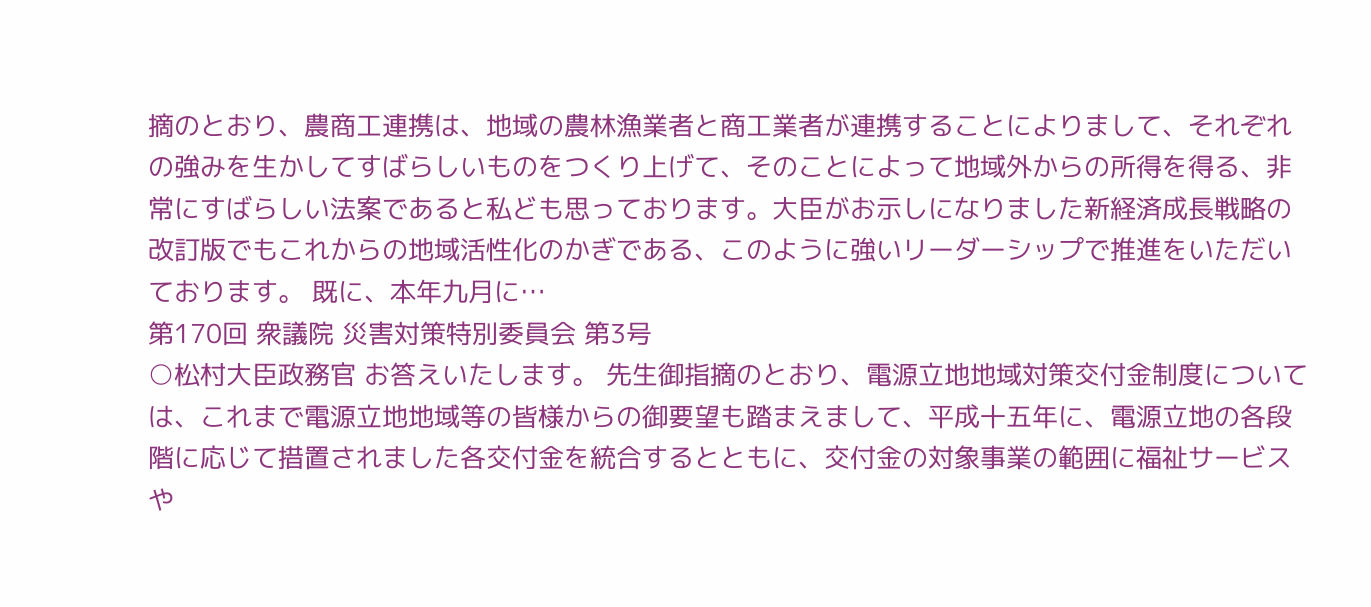摘のとおり、農商工連携は、地域の農林漁業者と商工業者が連携することによりまして、それぞれの強みを生かしてすばらしいものをつくり上げて、そのことによって地域外からの所得を得る、非常にすばらしい法案であると私ども思っております。大臣がお示しになりました新経済成長戦略の改訂版でもこれからの地域活性化のかぎである、このように強いリーダーシップで推進をいただいております。 既に、本年九月に…
第170回 衆議院 災害対策特別委員会 第3号
○松村大臣政務官 お答えいたします。 先生御指摘のとおり、電源立地地域対策交付金制度については、これまで電源立地地域等の皆様からの御要望も踏まえまして、平成十五年に、電源立地の各段階に応じて措置されました各交付金を統合するとともに、交付金の対象事業の範囲に福祉サービスや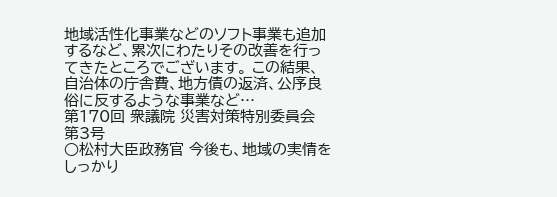地域活性化事業などのソフト事業も追加するなど、累次にわたりその改善を行ってきたところでございます。 この結果、自治体の庁舎費、地方債の返済、公序良俗に反するような事業など…
第170回 衆議院 災害対策特別委員会 第3号
○松村大臣政務官 今後も、地域の実情をしっかり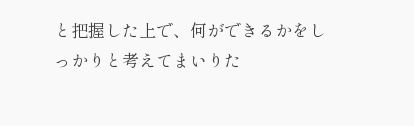と把握した上で、何ができるかをしっかりと考えてまいりた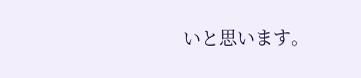いと思います。